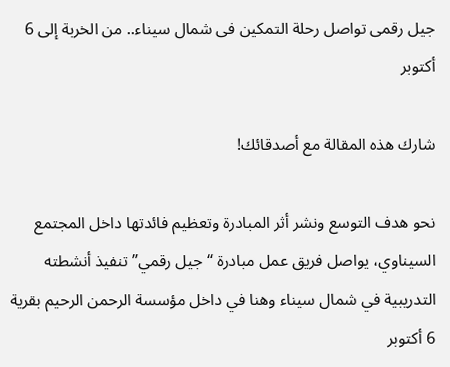جيل رقمى تواصل رحلة التمكين فى شمال سيناء.. من الخربة إلى 6 أكتوبر

شارك هذه المقالة مع أصدقائك!

نحو هدف التوسع ونشر أثر المبادرة وتعظيم فائدتها داخل المجتمع السيناوي، يواصل فريق عمل مبادرة “جيل رقمي” تنفيذ أنشطته التدريبية في شمال سيناء وهنا في داخل مؤسسة الرحمن الرحيم بقرية 6 أكتوبر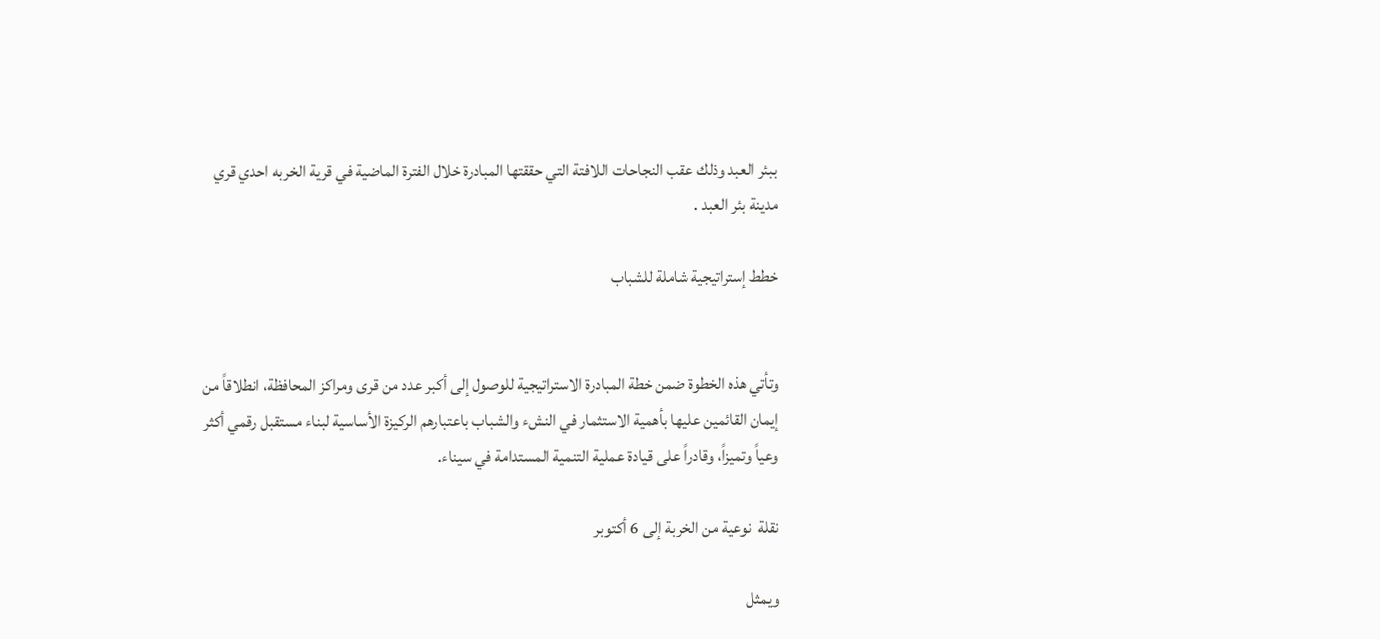ببئر العبد وذلك عقب النجاحات اللافتة التي حققتها المبادرة خلال الفترة الماضية في قرية الخربه احدي قري مدينة بئر العبد .

خطط إستراتيجية شاملة للشباب


وتأتي هذه الخطوة ضمن خطة المبادرة الاستراتيجية للوصول إلى أكبر عدد من قرى ومراكز المحافظة، انطلاقاً من إيمان القائمين عليها بأهمية الاستثمار في النشء والشباب باعتبارهم الركيزة الأساسية لبناء مستقبل رقمي أكثر وعياً وتميزاً، وقادراً على قيادة عملية التنمية المستدامة في سيناء.

نقلة  نوعية من الخربة إلى 6 أكتوبر

ويمثل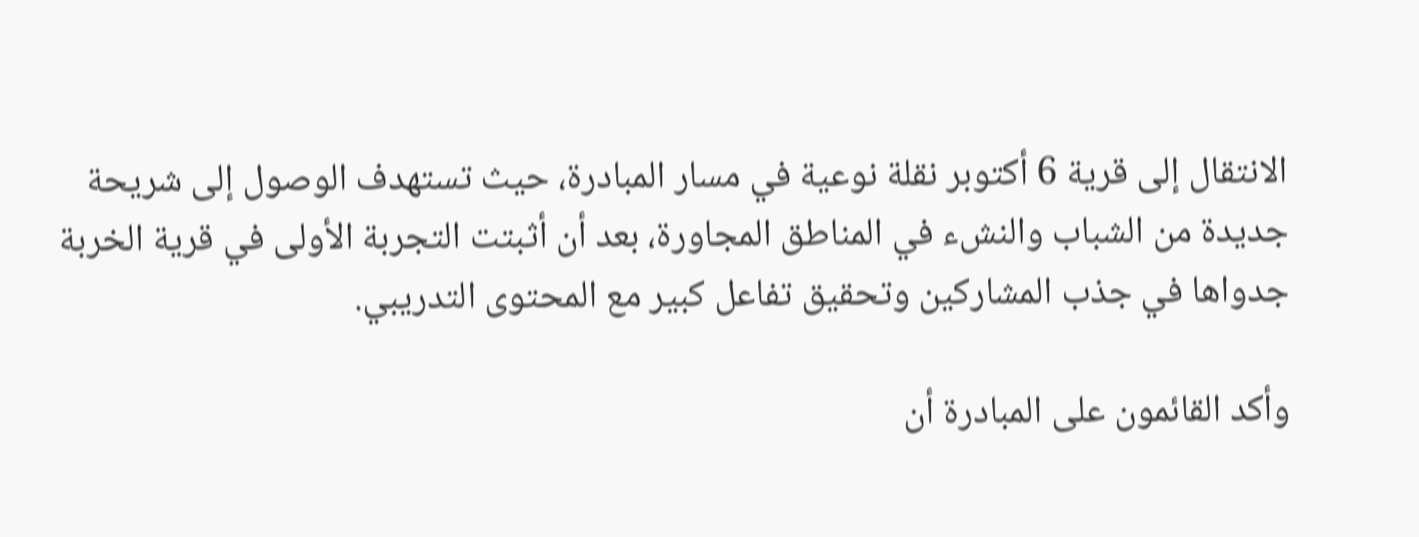الانتقال إلى قرية 6 أكتوبر نقلة نوعية في مسار المبادرة، حيث تستهدف الوصول إلى شريحة جديدة من الشباب والنشء في المناطق المجاورة، بعد أن أثبتت التجربة الأولى في قرية الخربة جدواها في جذب المشاركين وتحقيق تفاعل كبير مع المحتوى التدريبي.

وأكد القائمون على المبادرة أن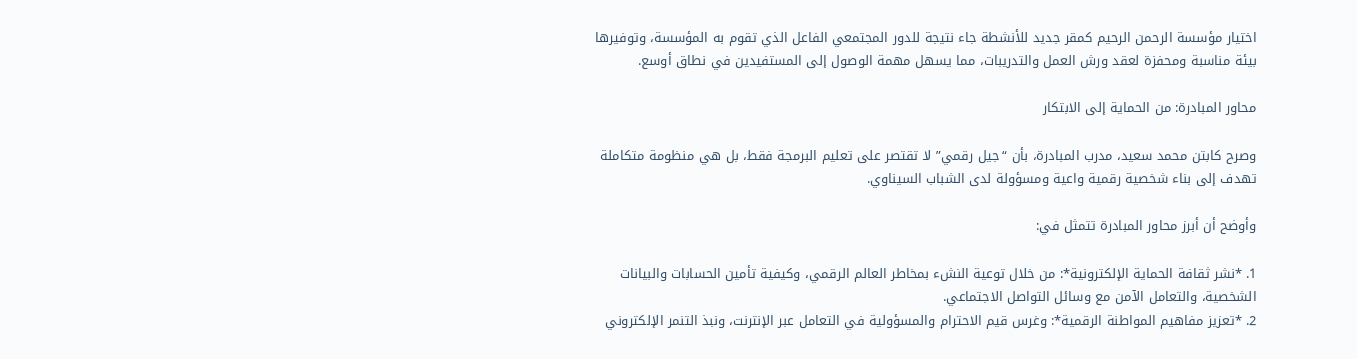اختيار مؤسسة الرحمن الرحيم كمقر جديد للأنشطة جاء نتيجة للدور المجتمعي الفاعل الذي تقوم به المؤسسة، وتوفيرها بيئة مناسبة ومحفزة لعقد ورش العمل والتدريبات، مما يسهل مهمة الوصول إلى المستفيدين في نطاق أوسع.

محاور المبادرة: من الحماية إلى الابتكار

وصرح كابتن محمد سعيد، مدرب المبادرة، بأن “جيل رقمي” لا تقتصر على تعليم البرمجة فقط، بل هي منظومة متكاملة تهدف إلى بناء شخصية رقمية واعية ومسؤولة لدى الشباب السيناوي.

وأوضح أن أبرز محاور المبادرة تتمثل في:

1. *نشر ثقافة الحماية الإلكترونية*: من خلال توعية النشء بمخاطر العالم الرقمي، وكيفية تأمين الحسابات والبيانات الشخصية، والتعامل الآمن مع وسائل التواصل الاجتماعي.
2. *تعزيز مفاهيم المواطنة الرقمية*: وغرس قيم الاحترام والمسؤولية في التعامل عبر الإنترنت، ونبذ التنمر الإلكتروني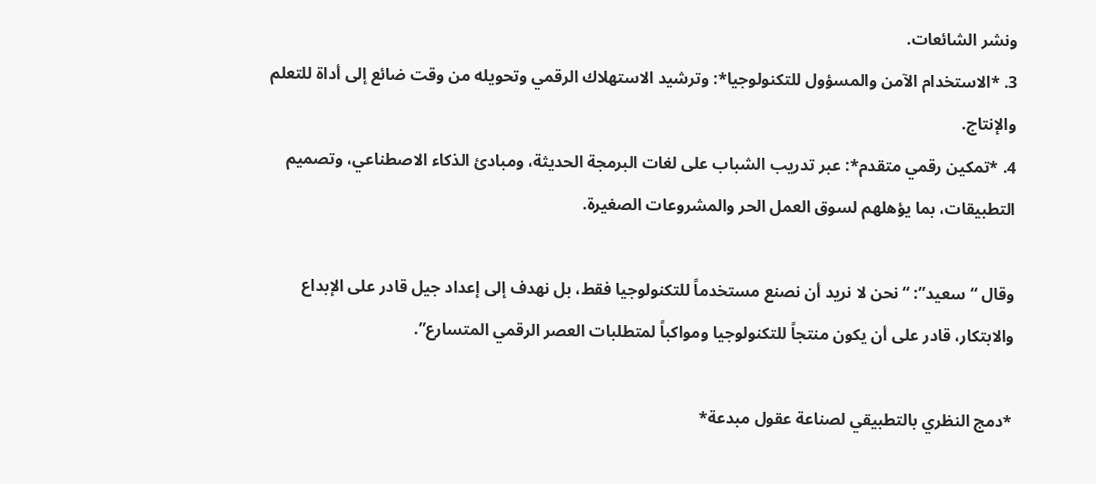ونشر الشائعات.
3. *الاستخدام الآمن والمسؤول للتكنولوجيا*: وترشيد الاستهلاك الرقمي وتحويله من وقت ضائع إلى أداة للتعلم والإنتاج.
4. *تمكين رقمي متقدم*: عبر تدريب الشباب على لغات البرمجة الحديثة، ومبادئ الذكاء الاصطناعي، وتصميم التطبيقات، بما يؤهلهم لسوق العمل الحر والمشروعات الصغيرة.

وقال “سعيد”: “نحن لا نريد أن نصنع مستخدماً للتكنولوجيا فقط، بل نهدف إلى إعداد جيل قادر على الإبداع والابتكار، قادر على أن يكون منتجاً للتكنولوجيا ومواكباً لمتطلبات العصر الرقمي المتسارع”.

*دمج النظري بالتطبيقي لصناعة عقول مبدعة*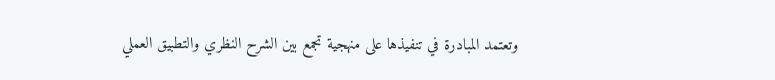وتعتمد المبادرة في تنفيذها على منهجية تجمع بين الشرح النظري والتطبيق العملي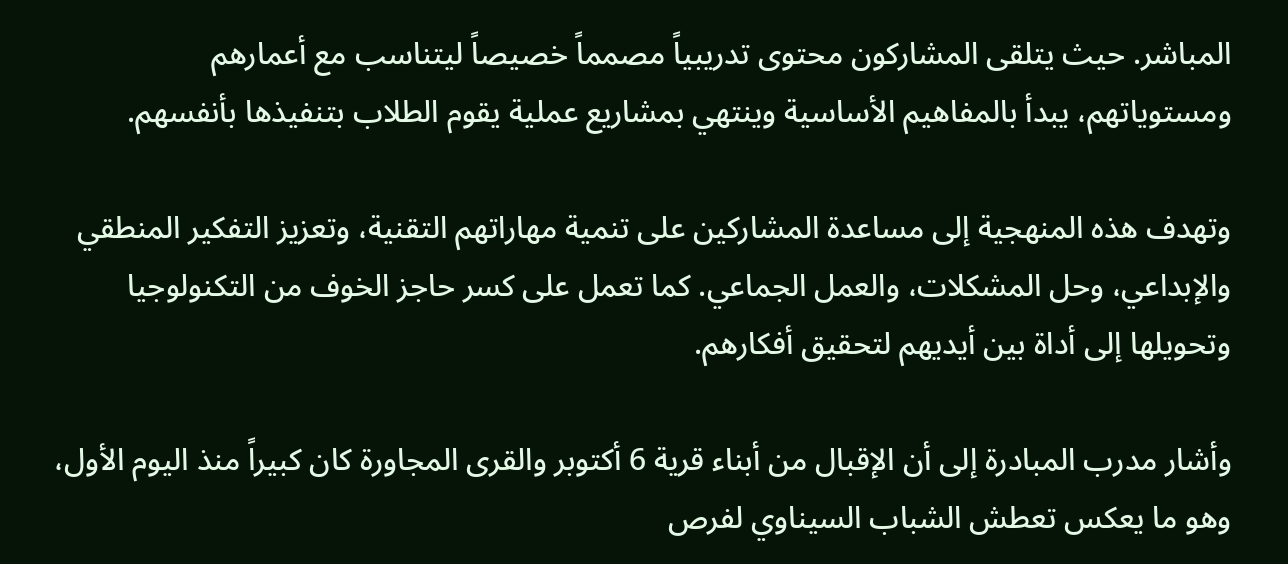المباشر. حيث يتلقى المشاركون محتوى تدريبياً مصمماً خصيصاً ليتناسب مع أعمارهم ومستوياتهم، يبدأ بالمفاهيم الأساسية وينتهي بمشاريع عملية يقوم الطلاب بتنفيذها بأنفسهم.

وتهدف هذه المنهجية إلى مساعدة المشاركين على تنمية مهاراتهم التقنية، وتعزيز التفكير المنطقي والإبداعي، وحل المشكلات، والعمل الجماعي. كما تعمل على كسر حاجز الخوف من التكنولوجيا وتحويلها إلى أداة بين أيديهم لتحقيق أفكارهم.

وأشار مدرب المبادرة إلى أن الإقبال من أبناء قرية 6 أكتوبر والقرى المجاورة كان كبيراً منذ اليوم الأول، وهو ما يعكس تعطش الشباب السيناوي لفرص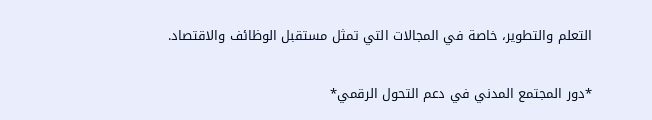التعلم والتطوير، خاصة في المجالات التي تمثل مستقبل الوظائف والاقتصاد.

*دور المجتمع المدني في دعم التحول الرقمي*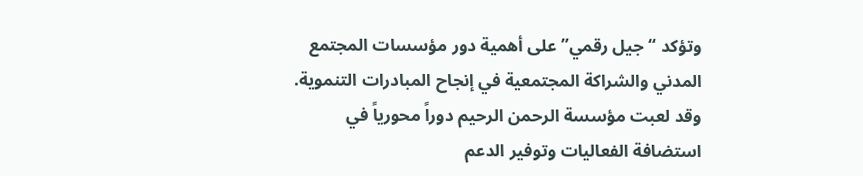وتؤكد “جيل رقمي” على أهمية دور مؤسسات المجتمع المدني والشراكة المجتمعية في إنجاح المبادرات التنموية. وقد لعبت مؤسسة الرحمن الرحيم دوراً محورياً في استضافة الفعاليات وتوفير الدعم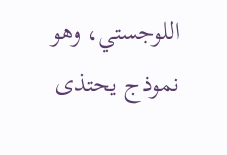اللوجستي، وهو نموذج يحتذى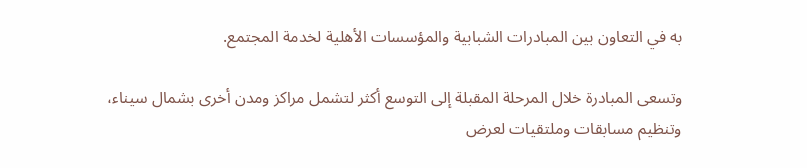به في التعاون بين المبادرات الشبابية والمؤسسات الأهلية لخدمة المجتمع.

وتسعى المبادرة خلال المرحلة المقبلة إلى التوسع أكثر لتشمل مراكز ومدن أخرى بشمال سيناء، وتنظيم مسابقات وملتقيات لعرض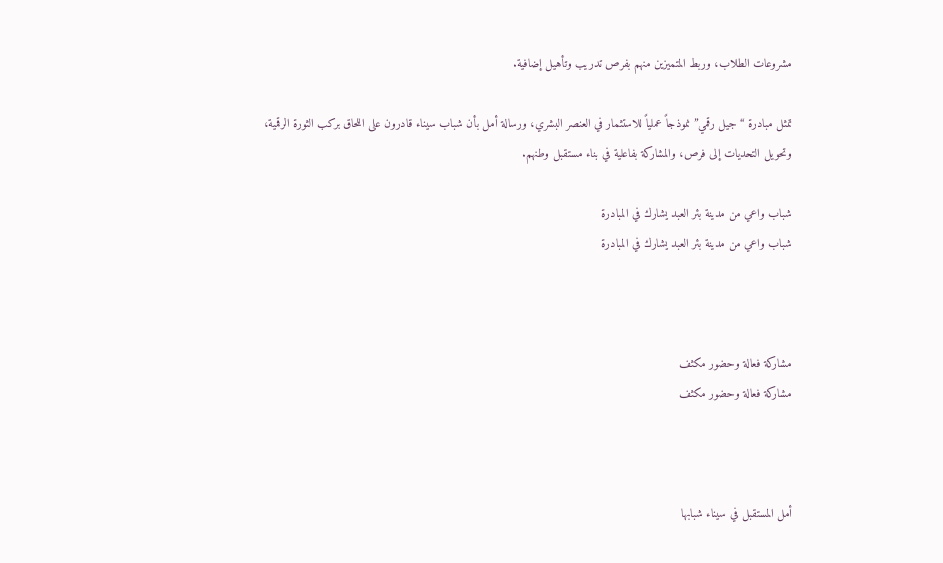مشروعات الطلاب، وربط المتميزين منهم بفرص تدريب وتأهيل إضافية.

تمثل مبادرة “جيل رقمي” نموذجاً عملياً للاستثمار في العنصر البشري، ورسالة أمل بأن شباب سيناء قادرون على اللحاق بركب الثورة الرقمية، وتحويل التحديات إلى فرص، والمشاركة بفاعلية في بناء مستقبل وطنهم.

شباب واعي من مدينة بئر العبد يشارك في المبادرة
شباب واعي من مدينة بئر العبد يشارك في المبادرة



مشاركة فعالة وحضور مكثف
مشاركة فعالة وحضور مكثف



أمل المستقبل في سيناء شبابها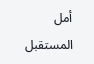أمل المستقبل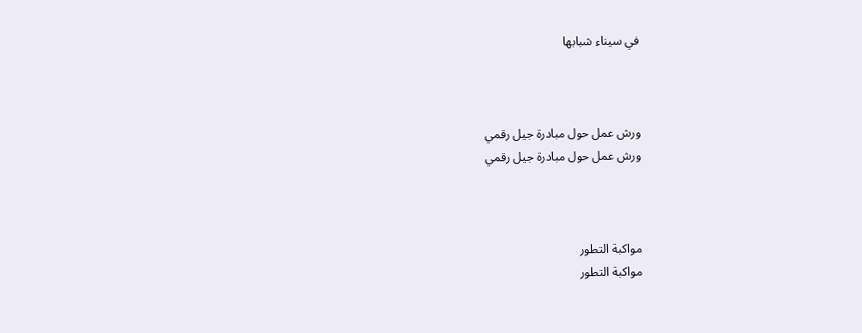في سيناء شبابها



ورش عمل حول مبادرة جيل رقمي
ورش عمل حول مبادرة جيل رقمي



مواكبة التطور
مواكبة التطور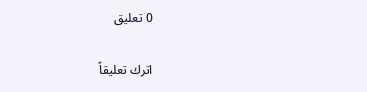0 تعليق

اترك تعليقاً